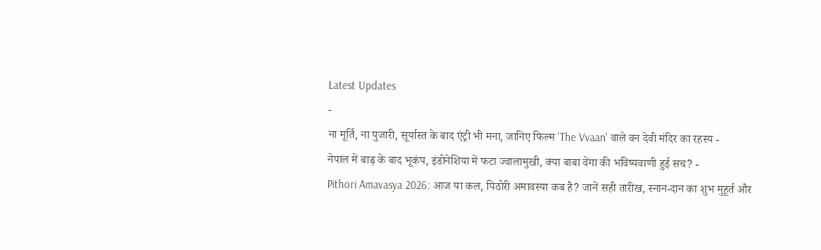Latest Updates
-
ना मूर्ति, ना पुजारी, सूर्यास्त के बाद एंट्री भी मना, जानिए फिल्म 'The Vvaan' वाले वन देवी मंदिर का रहस्य -
नेपाल में बाढ़ के बाद भूकंप, इंडोनेशिया में फटा ज्वालामुखी, क्या बाबा वेंगा की भविष्यवाणी हुई सच? -
Pithori Amavasya 2026: आज या कल, पिठोरी अमावस्या कब है? जानें सही तारीख, स्नान-दान का शुभ मुहूर्त और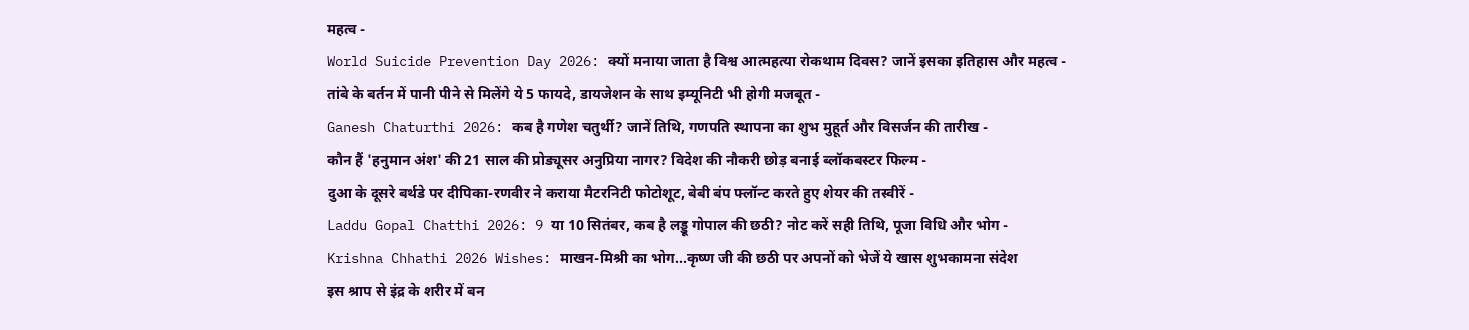महत्व -
World Suicide Prevention Day 2026: क्यों मनाया जाता है विश्व आत्महत्या रोकथाम दिवस? जानें इसका इतिहास और महत्व -
तांबे के बर्तन में पानी पीने से मिलेंगे ये 5 फायदे, डायजेशन के साथ इम्यूनिटी भी होगी मजबूत -
Ganesh Chaturthi 2026: कब है गणेश चतुर्थी? जानें तिथि, गणपति स्थापना का शुभ मुहूर्त और विसर्जन की तारीख -
कौन हैं 'हनुमान अंश' की 21 साल की प्रोड्यूसर अनुप्रिया नागर? विदेश की नौकरी छोड़ बनाई ब्लॉकबस्टर फिल्म -
दुआ के दूसरे बर्थडे पर दीपिका-रणवीर ने कराया मैटरनिटी फोटोशूट, बेबी बंप फ्लॉन्ट करते हुए शेयर की तस्वीरें -
Laddu Gopal Chatthi 2026: 9 या 10 सितंबर, कब है लड्डू गोपाल की छठी? नोट करें सही तिथि, पूजा विधि और भोग -
Krishna Chhathi 2026 Wishes: माखन-मिश्री का भोग...कृष्ण जी की छठी पर अपनों को भेजें ये खास शुभकामना संदेश
इस श्राप से इंद्र के शरीर में बन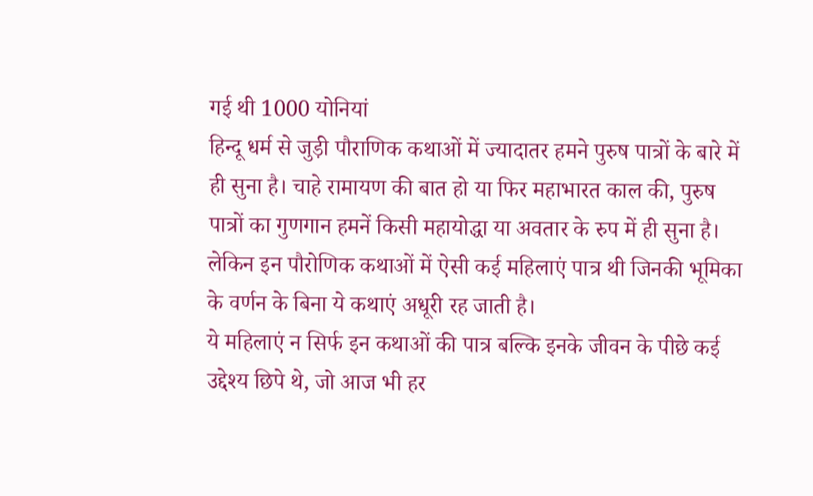गई थी 1000 योनियां
हिन्दू धर्म से जुड़ी पौराणिक कथाओं में ज्यादातर हमने पुरुष पात्रों के बारे में ही सुना है। चाहे रामायण की बात हो या फिर महाभारत काल की, पुरुष पात्रों का गुणगान हमनें किसी महायोद्धा या अवतार के रुप में ही सुना है। लेकिन इन पौरोणिक कथाओं में ऐसी कई महिलाएं पात्र थी जिनकी भूमिका के वर्णन के बिना ये कथाएं अधूरी रह जाती है।
ये महिलाएं न सिर्फ इन कथाओं की पात्र बल्कि इनके जीवन के पीछे कई उद्देश्य छिपे थे, जो आज भी हर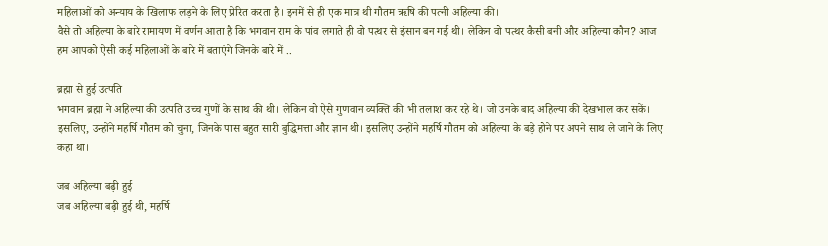महिलाओं को अन्याय के खिलाफ लड़ने के लिए प्रेरित करता है। इनमें से ही एक मात्र थी गौतम ऋषि की पत्नी अहिल्या की।
वैसे तो अहिल्या के बारे रामायण में वर्णन आता है कि भगवान राम के पांव लगाते ही वो पत्थर से इंसान बन गई थी। लेकिन वो पत्थर कैसी बनी और अहिल्या कौन? आज हम आपको ऐसी कई महिलाओं के बारे में बताएंगे जिनके बारे में ..

ब्रह्मा से हुई उत्पति
भगवान ब्रह्मा ने अहिल्या की उत्पति उच्च गुणों के साथ की थी। लेकिन वो ऐसे गुणवान व्यक्ति की भी तलाश कर रहे थे। जो उनके बाद अहिल्या की देखभाल कर सकें। इसलिए, उन्होंने महर्षि गौतम को चुना, जिनके पास बहुत सारी बुद्धिमत्ता और ज्ञान थी। इसलिए उन्होंने महर्षि गौतम को अहिल्या के बड़े होने पर अपने साथ ले जाने के लिए कहा था।

जब अहिल्या बढ़ी हुई
जब अहिल्या बढ़ी हुई थी, महर्षि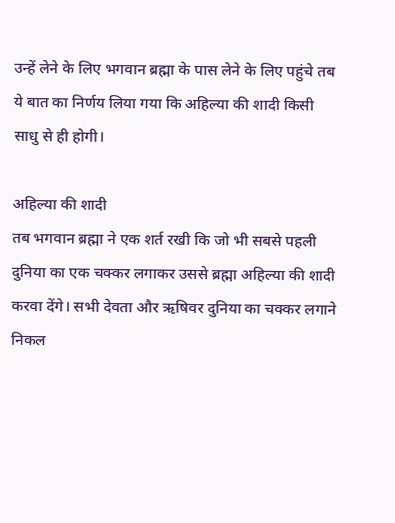उन्हें लेने के लिए भगवान ब्रह्मा के पास लेने के लिए पहुंचे तब ये बात का निर्णय लिया गया कि अहिल्या की शादी किसी साधु से ही होगी।

अहिल्या की शादी
तब भगवान ब्रह्मा ने एक शर्त रखी कि जो भी सबसे पहली दुनिया का एक चक्कर लगाकर उससे ब्रह्मा अहिल्या की शादी करवा देंगे। सभी देवता और ऋषिवर दुनिया का चक्कर लगाने निकल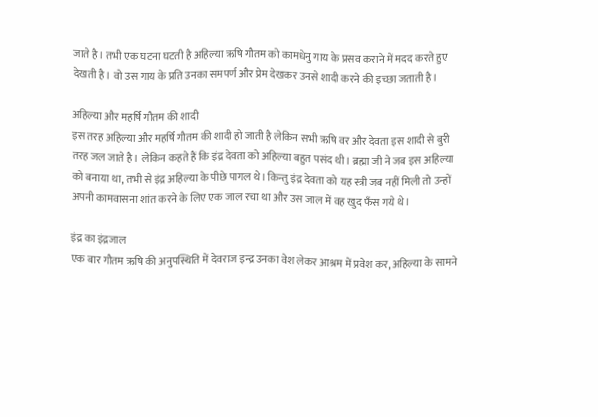जाते है। तभी एक घटना घटती है अहिल्या ऋषि गौतम को कामधेनु गाय के प्रसव कराने में मदद करते हुए देखती है। वो उस गाय के प्रति उनका समपर्ण और प्रेम देखकर उनसे शादी करने की इच्छा जताती है।

अहिल्या और महर्षि गौतम की शादी
इस तरह अहिल्या और महर्षि गौतम की शादी हो जाती है लेकिन सभी ऋषि वर और देवता इस शादी से बुरी तरह जल जाते है। लेकिन कहते हैं कि इंद्र देवता को अहिल्या बहुत पसंद थी। ब्रह्मा जी ने जब इस अहिल्या को बनाया था, तभी से इंद्र अहिल्या के पीछे पागल थे। किन्तु इंद्र देवता को यह स्त्री जब नहीं मिली तो उन्हों अपनी कामवासना शांत करने के लिए एक जाल रचा था और उस जाल में वह खुद फँस गये थे।

इंद्र का इंद्रजाल
एक बार गौतम ऋषि की अनुपस्थिति में देवराज इन्द्र उनका वेश लेकर आश्रम में प्रवेश कर, अहिल्या के सामने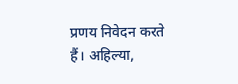प्रणय निवेदन करते हैं। अहिल्या,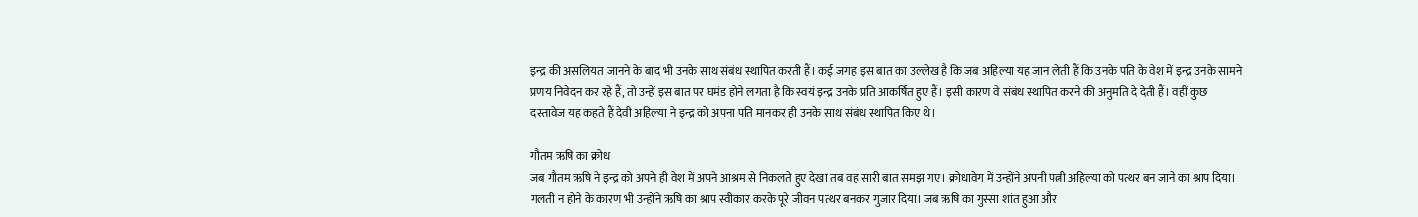इन्द्र की असलियत जानने के बाद भी उनके साथ संबंध स्थापित करती हैं। कई जगह इस बात का उल्लेख है कि जब अहिल्या यह जान लेती हैं कि उनके पति के वेश में इन्द्र उनके सामने प्रणय निवेदन कर रहे हैं, तो उन्हें इस बात पर घमंड होने लगता है कि स्वयं इन्द्र उनके प्रति आकर्षित हुए हैं। इसी कारण वे संबंध स्थापित करने की अनुमति दे देती हैं। वहीं कुछ दस्तावेज यह कहते हैं देवी अहिल्या ने इन्द्र को अपना पति मानकर ही उनके साथ संबंध स्थापित किए थे।

गौतम ऋषि का क्रोध
जब गौतम ऋषि ने इन्द्र को अपने ही वेश में अपने आश्रम से निकलते हुए देखा तब वह सारी बात समझ गए। क्रोधावेग में उन्होंने अपनी पत्नी अहिल्या को पत्थर बन जाने का श्राप दिया। गलती न होने के कारण भी उन्होंने ऋषि का श्राप स्वीकार करके पूरे जीवन पत्थर बनकर गुजार दिया। जब ऋषि का गुस्सा शांत हुआ और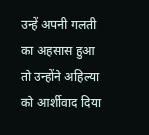उन्हें अपनी गलती का अहसास हुआ तो उन्होंने अहिल्या को आर्शीवाद दिया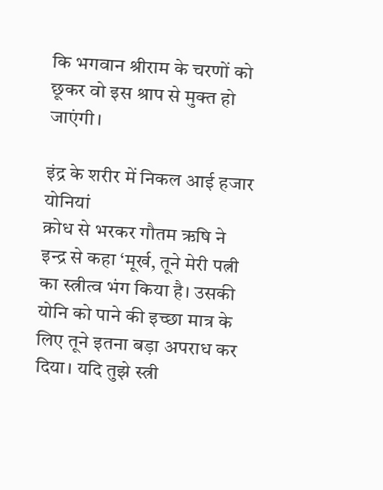कि भगवान श्रीराम के चरणों को छूकर वो इस श्राप से मुक्त हो जाएंगी।

इंद्र के शरीर में निकल आई हजार योनियां
क्रोध से भरकर गौतम ऋषि ने इन्द्र से कहा ‘मूर्ख, तूने मेरी पत्नी का स्त्रीत्व भंग किया है। उसकी योनि को पाने की इच्छा मात्र के लिए तूने इतना बड़ा अपराध कर दिया। यदि तुझे स्त्री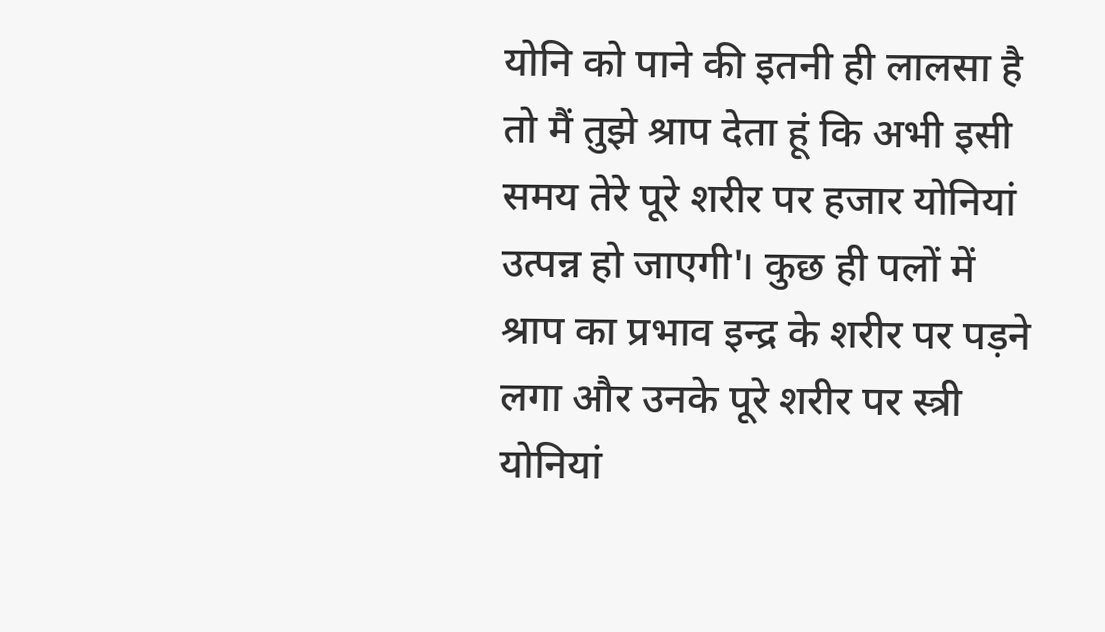योनि को पाने की इतनी ही लालसा है तो मैं तुझे श्राप देता हूं कि अभी इसी समय तेरे पूरे शरीर पर हजार योनियां उत्पन्न हो जाएगी'। कुछ ही पलों में श्राप का प्रभाव इन्द्र के शरीर पर पड़ने लगा और उनके पूरे शरीर पर स्त्री योनियां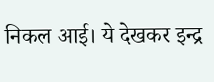निकल आई। ये देखकर इन्द्र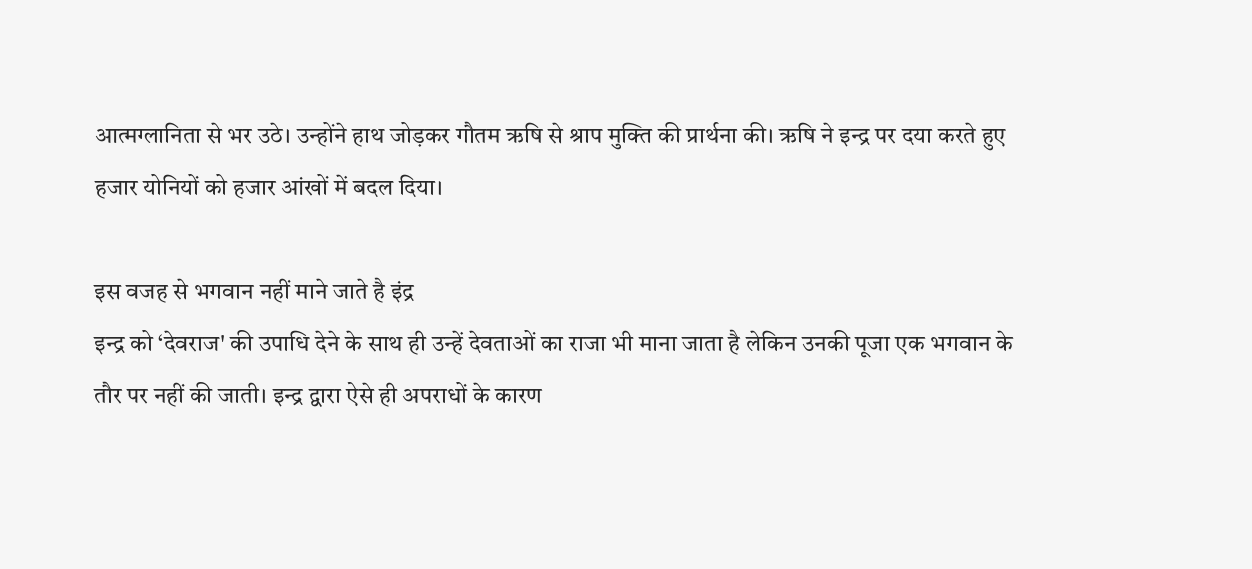आत्मग्लानिता से भर उठे। उन्होंने हाथ जोड़कर गौतम ऋषि से श्राप मुक्ति की प्रार्थना की। ऋषि ने इन्द्र पर दया करते हुए हजार योनियों को हजार आंखों में बदल दिया।

इस वजह से भगवान नहीं माने जाते है इंद्र
इन्द्र को ‘देवराज' की उपाधि देने के साथ ही उन्हें देवताओं का राजा भी माना जाता है लेकिन उनकी पूजा एक भगवान के तौर पर नहीं की जाती। इन्द्र द्वारा ऐसे ही अपराधों के कारण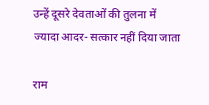उन्हें दूसरे देवताओं की तुलना में ज्यादा आदर- सत्कार नहीं दिया जाता

राम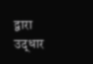द्वारा उद्धार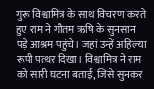गुरू विश्वामित्र के साथ विचरण करते हुए राम ने गौतम ऋषि के सुनसान पड़े आश्रम पहुंचे। जहां उन्हें अहिल्या रूपी पत्थर दिखा। विश्वामित्र ने राम को सारी घटना बताई, जिसे सुनकर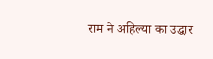राम ने अहिल्या का उद्धार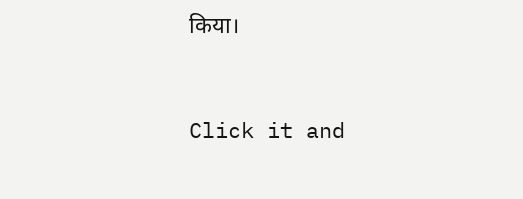किया।



Click it and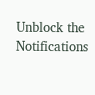Unblock the Notifications